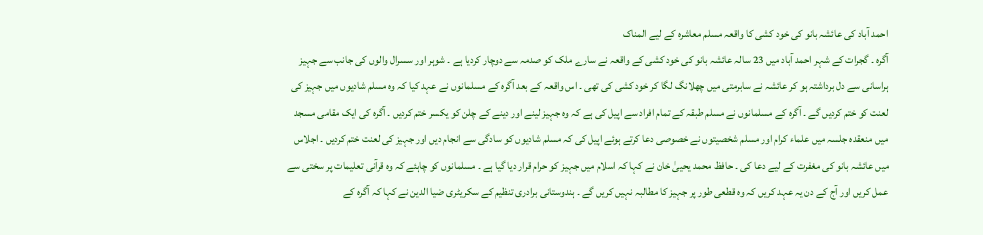احمد آباد کی عائشہ بانو کی خود کشی کا واقعہ مسلم معاشرہ کے لیے المناک
آگرہ ۔ گجرات کے شہر احمد آباد میں 23 سالہ عائشہ بانو کی خود کشی کے واقعہ نے سارے ملک کو صدمہ سے دوچار کردیا ہے ۔ شوہر اور سسرال والوں کی جانب سے جہیز ہراسانی سے دل برداشتہ ہو کر عائشہ نے سابرمتی میں چھلانگ لگا کر خود کشی کی تھی ۔ اس واقعہ کے بعد آگرہ کے مسلمانوں نے عہد کیا کہ وہ مسلم شادیوں میں جہیز کی لعنت کو ختم کردیں گے ۔ آگرہ کے مسلمانوں نے مسلم طبقہ کے تمام افراد سے اپیل کی ہے کہ وہ جہیز لینے اور دینے کے چلن کو یکسر ختم کردیں ۔ آگرہ کی ایک مقامی مسجد میں منعقدہ جلسہ میں علماء کرام اور مسلم شخصیتوں نے خصوصی دعا کرتے ہوئے اپیل کی کہ مسلم شادیوں کو سادگی سے انجام دیں اور جہیز کی لعنت ختم کردیں ۔ اجلاس میں عائشہ بانو کی مغفرت کے لیے دعا کی ۔ حافظ محمد یحییٰ خان نے کہا کہ اسلام میں جہیز کو حرام قرار دیا گیا ہے ۔ مسلمانوں کو چاہئے کہ وہ قرآنی تعلیمات پر سختی سے عمل کریں اور آج کے دن یہ عہد کریں کہ وہ قطعی طور پر جہیز کا مطالبہ نہیں کریں گے ۔ ہندوستانی برادری تنظیم کے سکریٹری ضیا الدین نے کہا کہ آگرہ کے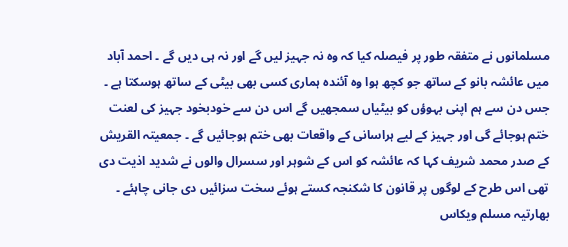مسلمانوں نے متفقہ طور پر فیصلہ کیا کہ وہ نہ جہیز لیں گے اور نہ ہی دیں گے ۔ احمد آباد میں عائشہ بانو کے ساتھ جو کچھ ہوا وہ آئندہ ہماری کسی بھی بیٹی کے ساتھ ہوسکتا ہے ۔ جس دن سے ہم اپنی بہوؤں کو بیٹیاں سمجھیں گے اس دن سے خودبخود جہیز کی لعنت ختم ہوجائے گی اور جہیز کے لیے ہراسانی کے واقعات بھی ختم ہوجائیں گے ۔ جمعیتہ القریش کے صدر محمد شریف کہا کہ عائشہ کو اس کے شوہر اور سسرال والوں نے شدید اذیت دی تھی اس طرح کے لوگوں پر قانون کا شکنجہ کستے ہوئے سخت سزائیں دی جانی چاہئے ۔ بھارتیہ مسلم ویکاس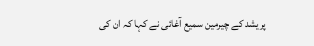پریشد کے چیرمین سمیع آغائی نے کہا کہ ان کی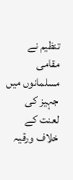تنظیم نے مقامی مسلمانوں میں جہیز کی لعنت کے خلاف ورقیہ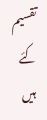تقسیم کئے ہیں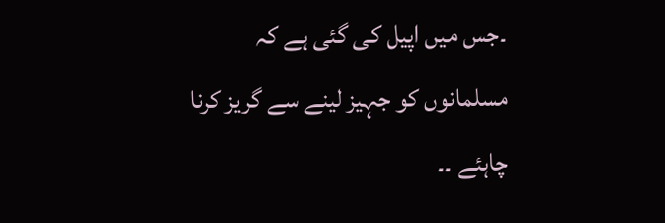۔جس میں اپیل کی گئی ہے کہ مسلمانوں کو جہیز لینے سے گریز کرنا چاہئے ۔۔